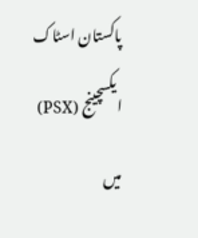پاکستان اسٹاک ایکسچینج (PSX) میں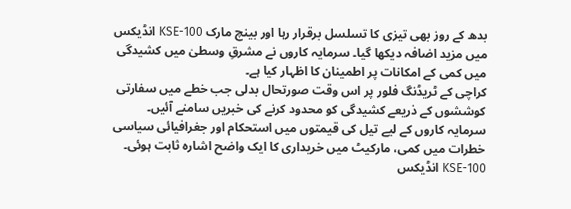بدھ کے روز بھی تیزی کا تسلسل برقرار رہا اور بینچ مارک KSE-100 انڈیکس میں مزید اضافہ دیکھا گیا۔ سرمایہ کاروں نے مشرقِ وسطیٰ میں کشیدگی میں کمی کے امکانات پر اطمینان کا اظہار کیا ہے۔
کراچی کے ٹریڈنگ فلور پر اس وقت صورتحال بدلی جب خطے میں سفارتی کوششوں کے ذریعے کشیدگی کو محدود کرنے کی خبریں سامنے آئیں۔ سرمایہ کاروں کے لیے تیل کی قیمتوں میں استحکام اور جغرافیائی سیاسی خطرات میں کمی، مارکیٹ میں خریداری کا ایک واضح اشارہ ثابت ہوئی۔
KSE-100 انڈیکس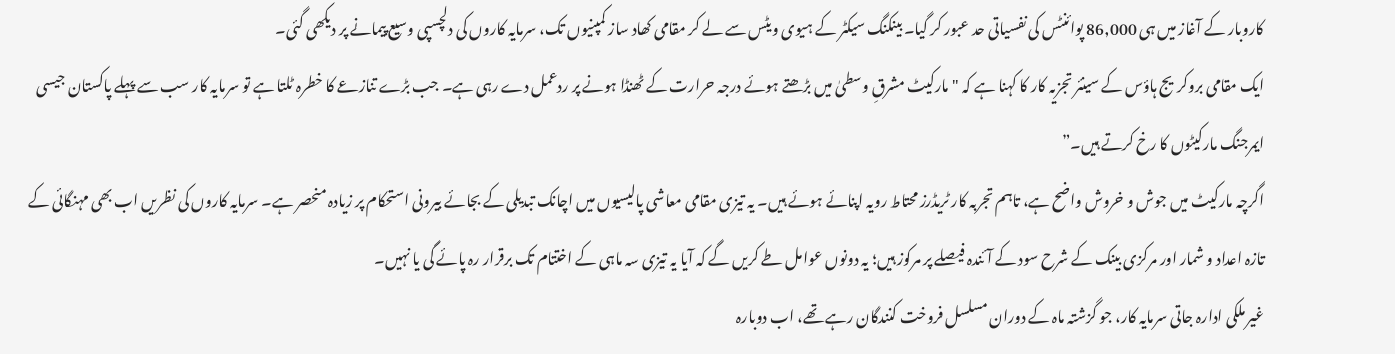کاروبار کے آغاز میں ہی 86,000 پوائنٹس کی نفسیاتی حد عبور کر گیا۔ بینکنگ سیکٹر کے ہیوی ویٹس سے لے کر مقامی کھاد ساز کمپنیوں تک، سرمایہ کاروں کی دلچسپی وسیع پیمانے پر دیکھی گئی۔
ایک مقامی بروکریج ہاؤس کے سینئر تجزیہ کار کا کہنا ہے کہ "مارکیٹ مشرقِ وسطیٰ میں بڑھتے ہوئے درجہ حرارت کے ٹھنڈا ہونے پر ردعمل دے رہی ہے۔ جب بڑے تنازعے کا خطرہ ٹلتا ہے تو سرمایہ کار سب سے پہلے پاکستان جیسی ایمرجنگ مارکیٹوں کا رخ کرتے ہیں۔”
اگرچہ مارکیٹ میں جوش و خروش واضح ہے، تاہم تجربہ کار ٹریڈرز محتاط رویہ اپنائے ہوئے ہیں۔ یہ تیزی مقامی معاشی پالیسیوں میں اچانک تبدیلی کے بجائے بیرونی استحکام پر زیادہ منحصر ہے۔ سرمایہ کاروں کی نظریں اب بھی مہنگائی کے تازہ اعداد و شمار اور مرکزی بینک کے شرح سود کے آئندہ فیصلے پر مرکوز ہیں؛ یہ دونوں عوامل طے کریں گے کہ آیا یہ تیزی سہ ماہی کے اختتام تک برقرار رہ پائے گی یا نہیں۔
غیر ملکی ادارہ جاتی سرمایہ کار، جو گزشتہ ماہ کے دوران مسلسل فروخت کنندگان رہے تھے، اب دوبارہ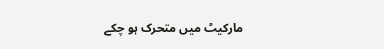مارکیٹ میں متحرک ہو چکے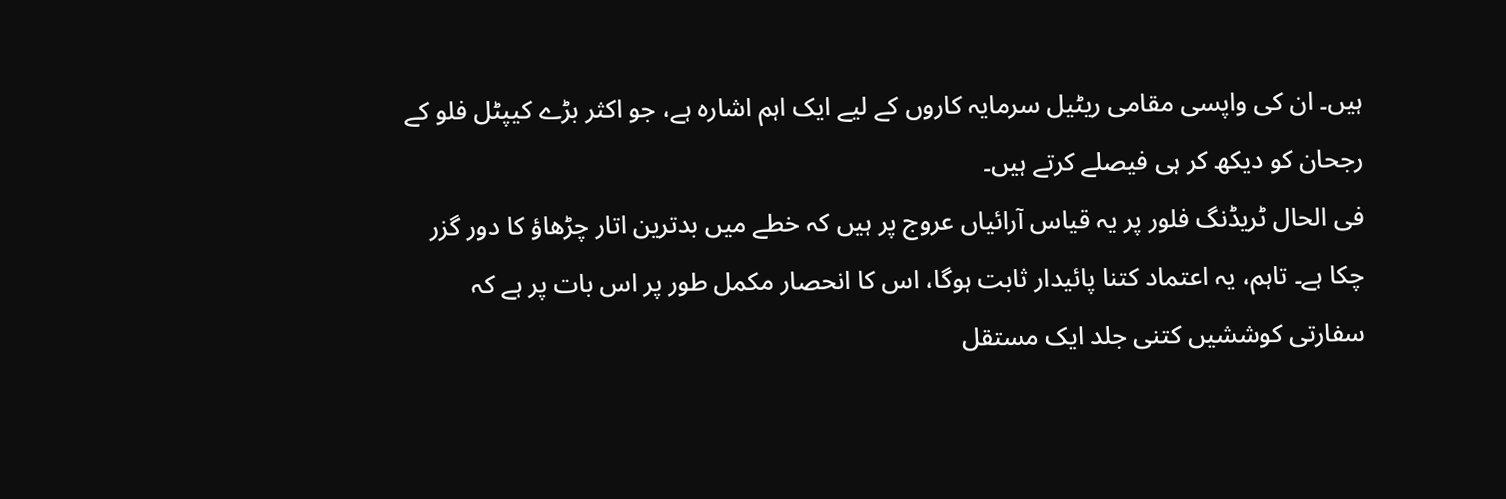ہیں۔ ان کی واپسی مقامی ریٹیل سرمایہ کاروں کے لیے ایک اہم اشارہ ہے، جو اکثر بڑے کیپٹل فلو کے رجحان کو دیکھ کر ہی فیصلے کرتے ہیں۔
فی الحال ٹریڈنگ فلور پر یہ قیاس آرائیاں عروج پر ہیں کہ خطے میں بدترین اتار چڑھاؤ کا دور گزر چکا ہے۔ تاہم، یہ اعتماد کتنا پائیدار ثابت ہوگا، اس کا انحصار مکمل طور پر اس بات پر ہے کہ سفارتی کوششیں کتنی جلد ایک مستقل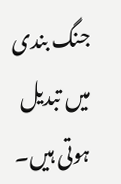جنگ بندی میں تبدیل ہوتی ہیں۔